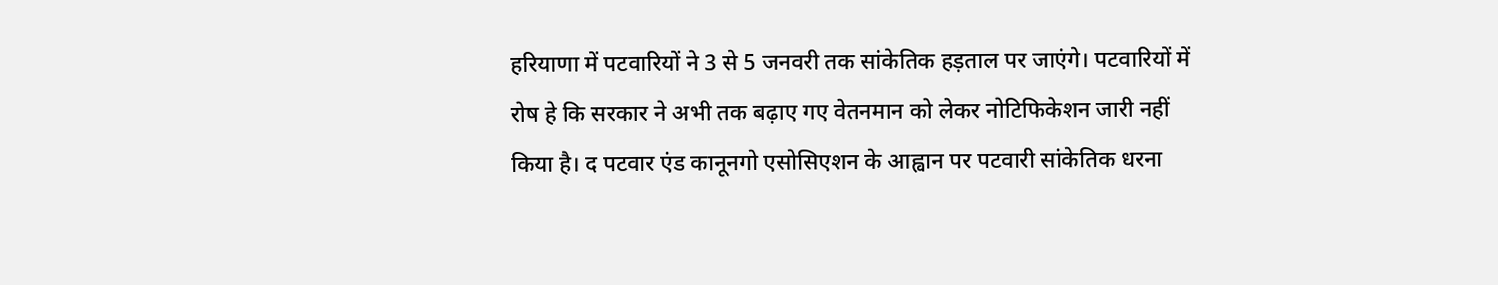हरियाणा में पटवारियों ने 3 से 5 जनवरी तक सांकेतिक हड़ताल पर जाएंगे। पटवारियों में रोष हे कि सरकार ने अभी तक बढ़ाए गए वेतनमान को लेकर नोटिफिकेशन जारी नहीं किया है। द पटवार एंड कानूनगो एसोसिएशन के आह्वान पर पटवारी सांकेतिक धरना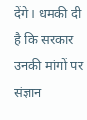देंगे। धमकी दी है कि सरकार उनकी मांगों पर संज्ञान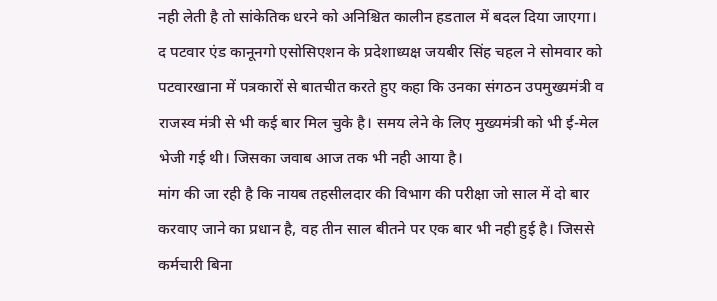नही लेती है तो सांकेतिक धरने को अनिश्चित कालीन हडताल में बदल दिया जाएगा।
द पटवार एंड कानूनगो एसोसिएशन के प्रदेशाध्यक्ष जयबीर सिंह चहल ने सोमवार को पटवारखाना में पत्रकारों से बातचीत करते हुए कहा कि उनका संगठन उपमुख्यमंत्री व राजस्व मंत्री से भी कई बार मिल चुके है। समय लेने के लिए मुख्यमंत्री को भी ई-मेल भेजी गई थी। जिसका जवाब आज तक भी नही आया है।
मांग की जा रही है कि नायब तहसीलदार की विभाग की परीक्षा जो साल में दो बार करवाए जाने का प्रधान है, वह तीन साल बीतने पर एक बार भी नही हुई है। जिससे कर्मचारी बिना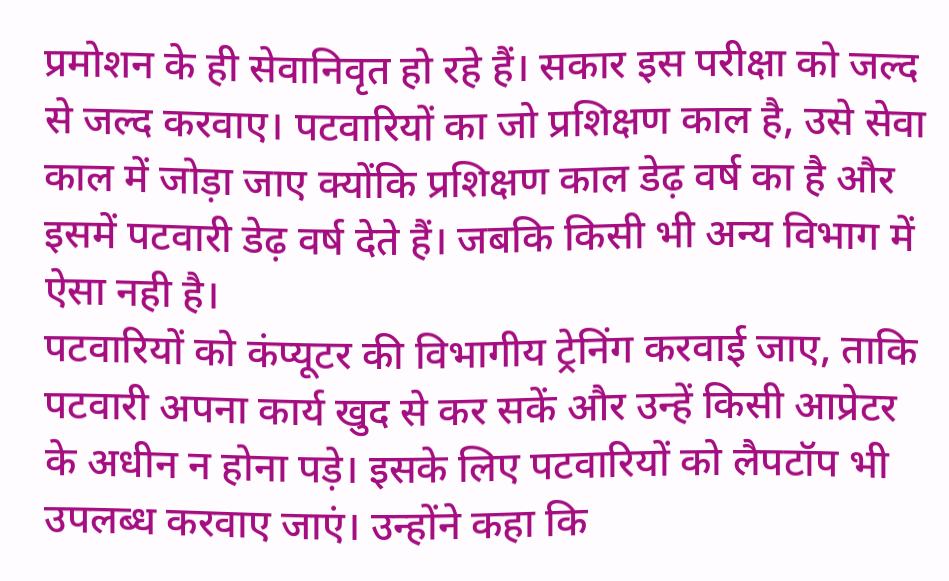प्रमोशन के ही सेवानिवृत हो रहे हैं। सकार इस परीक्षा को जल्द से जल्द करवाए। पटवारियों का जो प्रशिक्षण काल है, उसे सेवा काल में जोड़ा जाए क्योंकि प्रशिक्षण काल डेढ़ वर्ष का है और इसमें पटवारी डेढ़ वर्ष देते हैं। जबकि किसी भी अन्य विभाग में ऐसा नही है।
पटवारियों को कंप्यूटर की विभागीय ट्रेनिंग करवाई जाए, ताकि पटवारी अपना कार्य खुद से कर सकें और उन्हें किसी आप्रेटर के अधीन न होना पड़े। इसके लिए पटवारियों को लैपटॉप भी उपलब्ध करवाए जाएं। उन्होंने कहा कि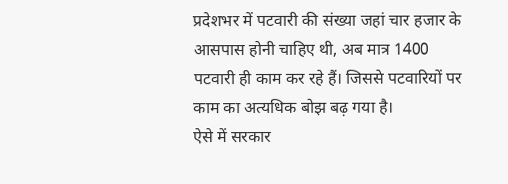प्रदेशभर में पटवारी की संख्या जहां चार हजार के आसपास होनी चाहिए थी, अब मात्र 1400 पटवारी ही काम कर रहे हैं। जिससे पटवारियों पर काम का अत्यधिक बोझ बढ़ गया है।
ऐसे में सरकार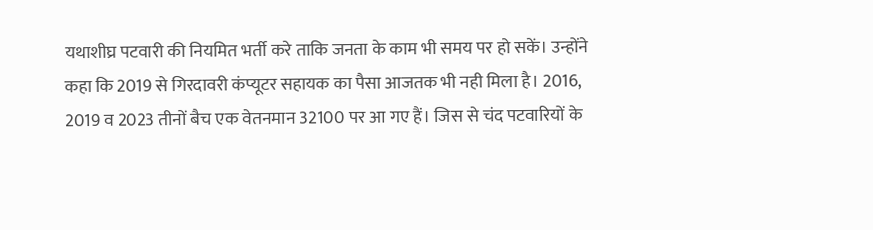यथाशीघ्र पटवारी की नियमित भर्ती करे ताकि जनता के काम भी समय पर हो सकें। उन्होंने कहा कि 2019 से गिरदावरी कंप्यूटर सहायक का पैसा आजतक भी नही मिला है। 2016, 2019 व 2023 तीनों बैच एक वेतनमान 32100 पर आ गए हैं। जिस से चंद पटवारियों के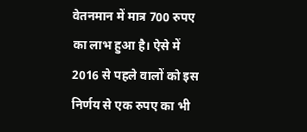वेतनमान में मात्र 700 रुपए का लाभ हुआ है। ऐसे में 2016 से पहले वालों को इस निर्णय से एक रुपए का भी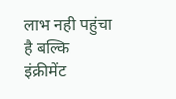लाभ नही पहुंचा है बल्कि इंक्रीमेंट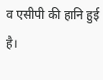व एसीपी की हानि हुई है।